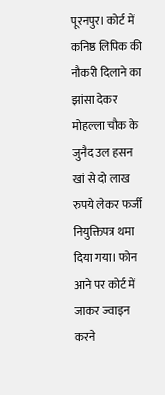पूरनपुर। कोर्ट में कनिष्ठ लिपिक की नौकरी दिलाने का झांसा देकर मोहल्ला चौक के जुनैद उल हसन खां से दो लाख रुपये लेकर फर्जी नियुक्तिपत्र थमा दिया गया। फोन आने पर कोर्ट में जाकर ज्वाइन करने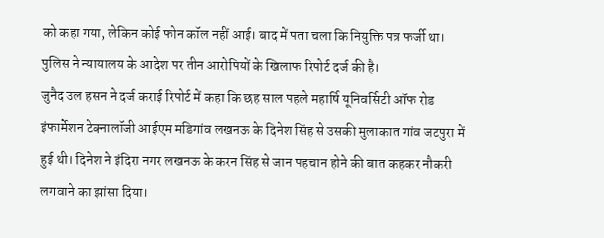को कहा गया, लेकिन कोई फोन कॉल नहीं आई। बाद में पता चला कि नियुक्ति पत्र फर्जी था। पुलिस ने न्यायालय के आदेश पर तीन आरोपियों के खिलाफ रिपोर्ट दर्ज की है।
जुनैद उल हसन ने दर्ज कराई रिपोर्ट में कहा कि छह साल पहले महार्षि यूनिवर्सिटी ऑफ रोड इंफार्मेशन टेक्नालॉजी आईएम मडिगांव लखनऊ के दिनेश सिंह से उसकी मुलाकात गांव जटपुरा में हुई थी। दिनेश ने इंदिरा नगर लखनऊ के करन सिंह से जान पहचान होने की बात कहकर नौकरी लगवाने का झांसा दिया।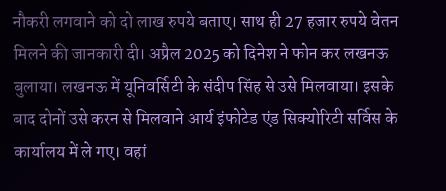नौकरी लगवाने को दो लाख रुपये बताए। साथ ही 27 हजार रुपये वेतन मिलने की जानकारी दी। अप्रैल 2025 को दिनेश ने फोन कर लखनऊ बुलाया। लखनऊ में यूनिवर्सिटी के संदीप सिंह से उसे मिलवाया। इसके बाद दोनों उसे करन से मिलवाने आर्य इंफोटेड एंड सिक्योरिटी सर्विस के कार्यालय में ले गए। वहां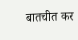बातचीत कर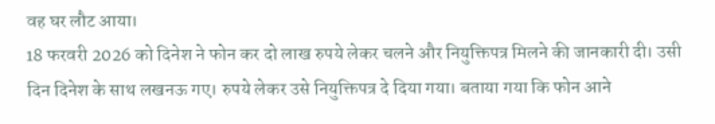वह घर लौट आया।
18 फरवरी 2026 को दिनेश ने फोन कर दो लाख रुपये लेकर चलने और नियुक्तिपत्र मिलने की जानकारी दी। उसी दिन दिनेश के साथ लखनऊ गए। रुपये लेकर उसे नियुक्तिपत्र दे दिया गया। बताया गया कि फोन आने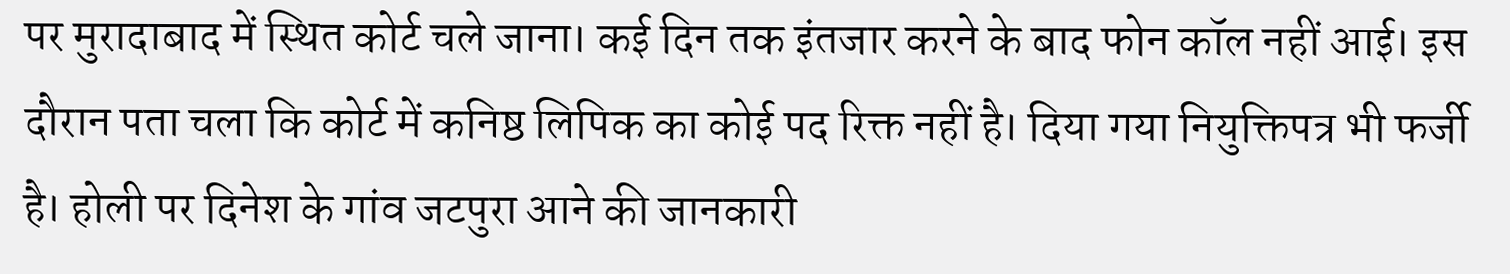पर मुरादाबाद में स्थित कोर्ट चले जाना। कई दिन तक इंतजार करने के बाद फोन कॉल नहीं आई। इस दौरान पता चला कि कोर्ट में कनिष्ठ लिपिक का कोई पद रिक्त नहीं है। दिया गया नियुक्तिपत्र भी फर्जी है। होली पर दिनेश के गांव जटपुरा आने की जानकारी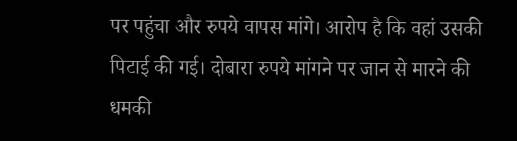पर पहुंचा और रुपये वापस मांगे। आरोप है कि वहां उसकी पिटाई की गई। दोबारा रुपये मांगने पर जान से मारने की धमकी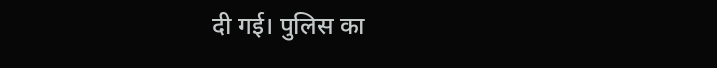दी गई। पुलिस का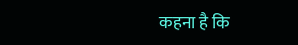कहना है कि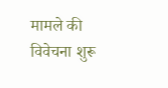मामले की विवेचना शुरू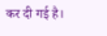कर दी गई है।